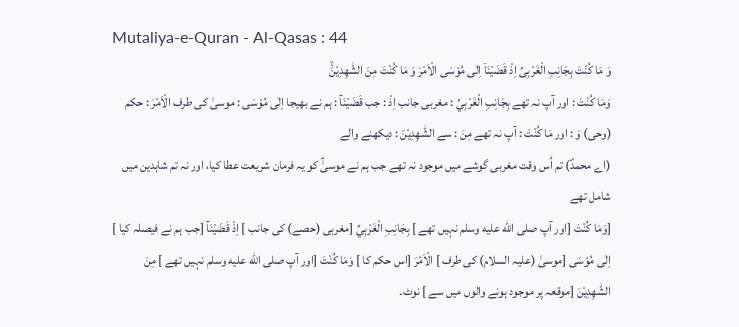Mutaliya-e-Quran - Al-Qasas : 44
وَ مَا كُنْتَ بِجَانِبِ الْغَرْبِیِّ اِذْ قَضَیْنَاۤ اِلٰى مُوْسَى الْاَمْرَ وَ مَا كُنْتَ مِنَ الشّٰهِدِیْنَۙ
وَمَا كُنْتَ : اور آپ نہ تھے بِجَانِبِ الْغَرْبِيِّ : مغربی جانب اِذْ : جب قَضَيْنَآ : ہم نے بھیجا اِلٰى مُوْسَى : موسیٰ کی طرف الْاَمْرَ : حکم (وحی) وَ : اور مَا كُنْتَ : آپ نہ تھے مِنَ : سے الشّٰهِدِيْنَ : دیکھنے والے
(اے محمدؐ) تم اُس وقت مغربی گوشے میں موجود نہ تھے جب ہم نے موسیٰؑ کو یہ فرمان شریعت عطا کیا، اور نہ تم شاہدین میں شامل تھے
[وَمَا كُنْتَ [اور آپ صلى الله عليه وسلم نہیں تھے ] بِجَانِبِ الْغَرْبِيِّ [مغربی (حصے) کی جانب ] اِذْ قَضَيْنَآ [جب ہم نے فیصلہ کیا ] اِلٰى مُوْسَى [موسیٰ (علیہ السلام) کی طرف ] الْاَمْرَ [اس حکم کا ] وَمَا كُنْتَ [اور آپ صلى الله عليه وسلم نہیں تھے ] مِنَ الشّٰهِدِيْنَ [موقعہ پر موجود ہونے والوں میں سے ] نوٹ۔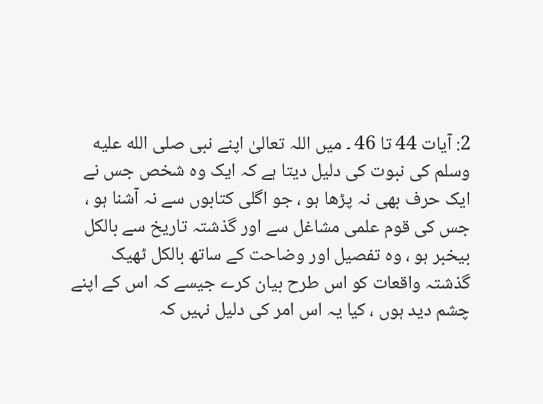2: آیات 44 تا 46 ۔ میں اللہ تعالیٰ اپنے نبی صلى الله عليه وسلم کی نبوت کی دلیل دیتا ہے کہ ایک وہ شخص جس نے ایک حرف بھی نہ پڑھا ہو ، جو اگلی کتابوں سے نہ آشنا ہو ، جس کی قوم علمی مشاغل سے اور گذشتہ تاریخ سے بالکل بیخبر ہو ، وہ تفصیل اور وضاحت کے ساتھ بالکل ٹھیک گذشتہ واقعات کو اس طرح بیان کرے جیسے کہ اس کے اپنے چشم دید ہوں ، کیا یہ اس امر کی دلیل نہیں کہ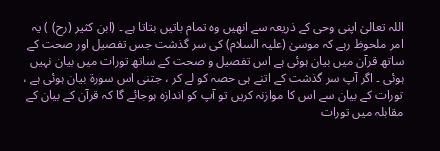اللہ تعالیٰ اپنی وحی کے ذریعہ سے انھیں وہ تمام باتیں بتاتا ہے ۔ (ابن کثیر (رح) ) یہ امر ملحوظ رہے کہ موسیٰ (علیہ السلام) کی سر گذشت جس تفصیل اور صحت کے ساتھ قرآن میں بیان ہوئی ہے اس تفصیل و صحت کے ساتھ تورات میں بیان نہیں ہوئی ۔ اگر آپ سر گذشت کے اتنے ہی حصہ کو لے کر ، جتنی اس سورة بیان ہوئی ہے ، تورات کے بیان سے اس کا موازنہ کریں تو آپ کو اندازہ ہوجائے گا کہ قرآن کے بیان کے مقابلہ میں تورات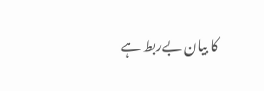کا بیان بےربط ہے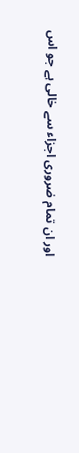اور ان تمام ضروری اجزاء سے خالی ہے جو اس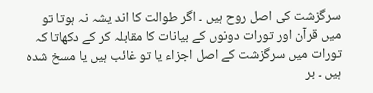سرگزشت کی اصل روح ہیں ۔ اگر طوالت کا اند یشہ نہ ہوتا تو میں قرآن اور تورات دونوں کے بیانات کا مقابلہ کر کے دکھاتا کہ تورات میں سرگزشت کے اصل اجزاء یا تو غائب ہیں یا مسخ شدہ ہیں ۔ بر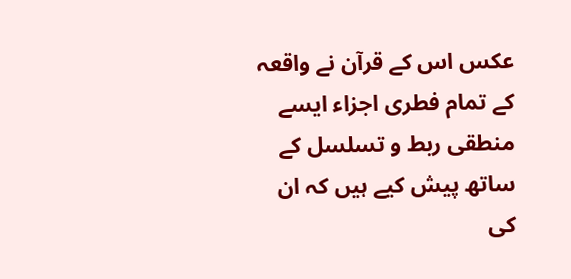عکس اس کے قرآن نے واقعہ کے تمام فطری اجزاء ایسے منطقی ربط و تسلسل کے ساتھ پیش کیے ہیں کہ ان کی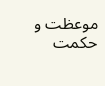موعظت و حکمت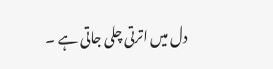دل میں اترتی چلی جاتی ہے ۔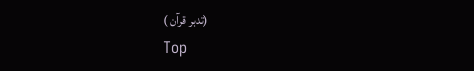(تدبر قرآن )
Top